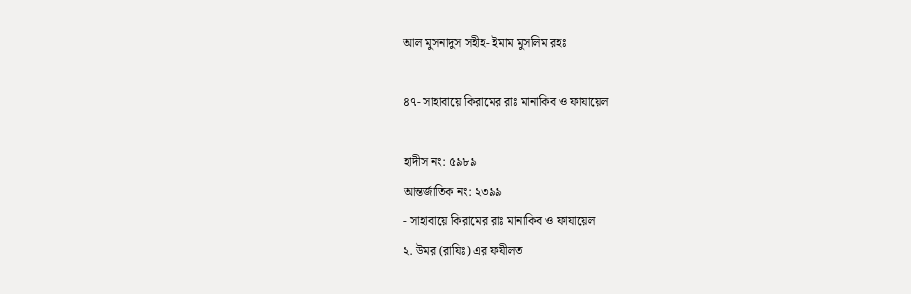আল মুসনাদুস সহীহ- ইমাম মুসলিম রহঃ

৪৭- সাহাবায়ে কিরামের রাঃ মানাকিব ও ফাযায়েল

হাদীস নং: ৫৯৮৯
আন্তর্জাতিক নং: ২৩৯৯
- সাহাবায়ে কিরামের রাঃ মানাকিব ও ফাযায়েল
২. উমর (রাযিঃ) এর ফযীলত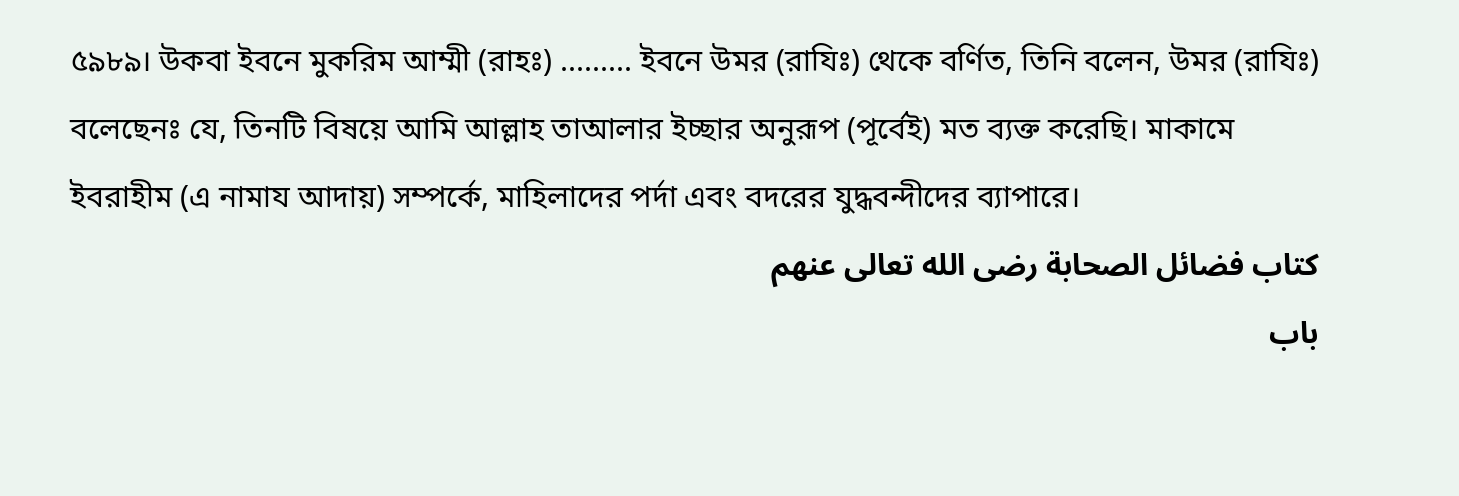৫৯৮৯। উকবা ইবনে মুকরিম আম্মী (রাহঃ) ......... ইবনে উমর (রাযিঃ) থেকে বর্ণিত, তিনি বলেন, উমর (রাযিঃ) বলেছেনঃ যে, তিনটি বিষয়ে আমি আল্লাহ তাআলার ইচ্ছার অনুরূপ (পূর্বেই) মত ব্যক্ত করেছি। মাকামে ইবরাহীম (এ নামায আদায়) সম্পর্কে, মাহিলাদের পর্দা এবং বদরের যুদ্ধবন্দীদের ব্যাপারে।
كتاب فضائل الصحابة رضى الله تعالى عنهم
باب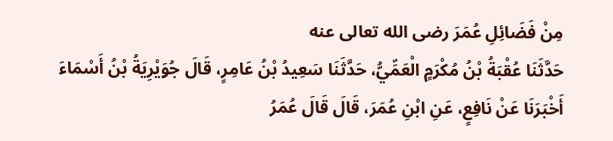مِنْ فَضَائِلِ عُمَرَ رضى الله تعالى عنه
حَدَّثَنَا عُقْبَةُ بْنُ مُكْرَمٍ الْعَمِّيُّ، حَدَّثَنَا سَعِيدُ بْنُ عَامِرٍ، قَالَ جُوَيْرِيَةُ بْنُ أَسْمَاءَ أَخْبَرَنَا عَنْ نَافِعٍ، عَنِ ابْنِ عُمَرَ، قَالَ قَالَ عُمَرُ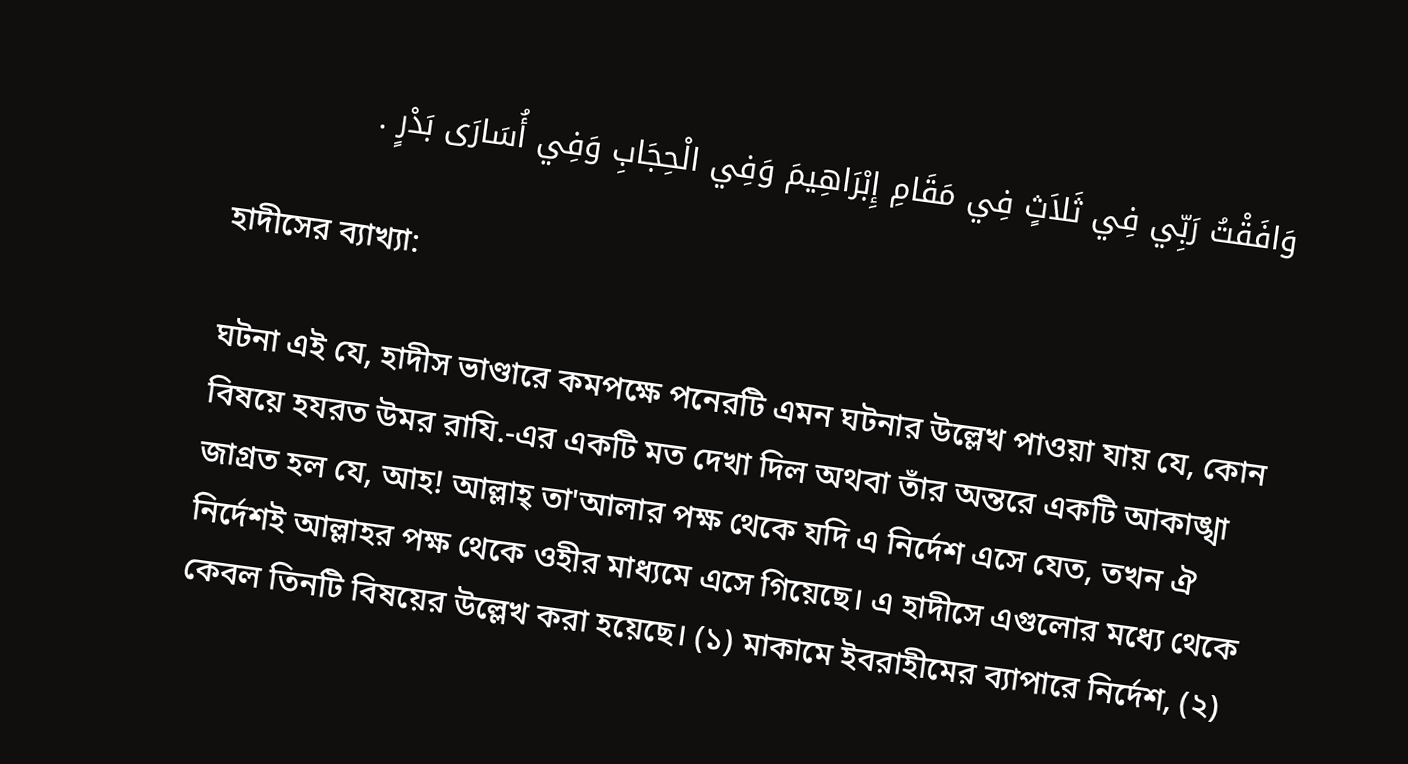وَافَقْتُ رَبِّي فِي ثَلاَثٍ فِي مَقَامِ إِبْرَاهِيمَ وَفِي الْحِجَابِ وَفِي أُسَارَى بَدْرٍ .

হাদীসের ব্যাখ্যা:

ঘটনা এই যে, হাদীস ভাণ্ডারে কমপক্ষে পনেরটি এমন ঘটনার উল্লেখ পাওয়া যায় যে, কোন বিষয়ে হযরত উমর রাযি.-এর একটি মত দেখা দিল অথবা তাঁর অন্তরে একটি আকাঙ্খা জাগ্রত হল যে, আহ! আল্লাহ্ তা'আলার পক্ষ থেকে যদি এ নির্দেশ এসে যেত, তখন ঐ নির্দেশই আল্লাহর পক্ষ থেকে ওহীর মাধ্যমে এসে গিয়েছে। এ হাদীসে এগুলোর মধ্যে থেকে কেবল তিনটি বিষয়ের উল্লেখ করা হয়েছে। (১) মাকামে ইবরাহীমের ব্যাপারে নির্দেশ, (২)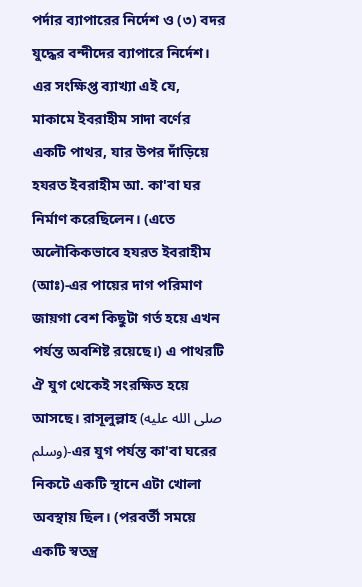পর্দার ব্যাপারের নির্দেশ ও (৩) বদর যুদ্ধের বন্দীদের ব্যাপারে নির্দেশ। এর সংক্ষিপ্ত ব্যাখ্যা এই যে, মাকামে ইবরাহীম সাদা বর্ণের একটি পাথর, যার উপর দাঁড়িয়ে হযরত ইবরাহীম আ. কা'বা ঘর নির্মাণ করেছিলেন। (এতে অলৌকিকভাবে হযরত ইবরাহীম (আঃ)-এর পায়ের দাগ পরিমাণ জায়গা বেশ কিছুটা গর্ত হয়ে এখন পর্যন্ত অবশিষ্ট রয়েছে।) এ পাথরটি ঐ যুগ থেকেই সংরক্ষিত হয়ে আসছে। রাসূলুল্লাহ (صلى الله عليه وسلم)-এর যুগ পর্যন্ত কা'বা ঘরের নিকটে একটি স্থানে এটা খোলা অবস্থায় ছিল। (পরবর্তী সময়ে একটি স্বতন্ত্র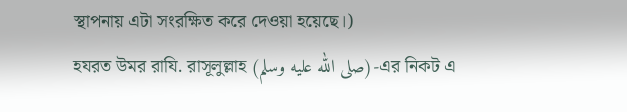স্থাপনায় এটা সংরক্ষিত করে দেওয়া হয়েছে।)
হযরত উমর রাযি. রাসূলুল্লাহ (صلى الله عليه وسلم)-এর নিকট এ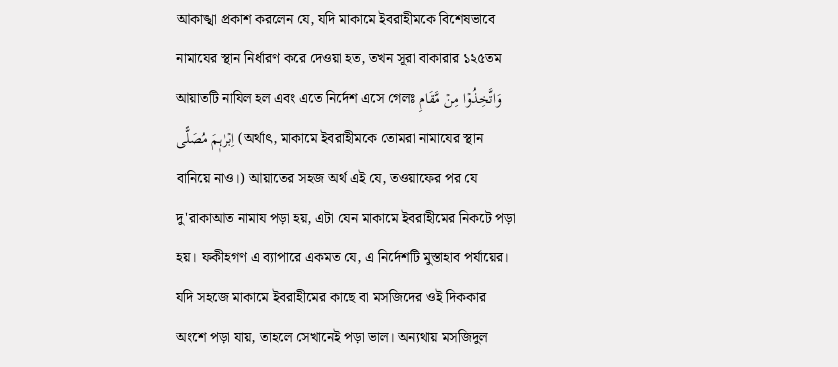আকাঙ্খা প্রকাশ করলেন যে, যদি মাকামে ইবরাহীমকে বিশেষভাবে নামাযের স্থান নির্ধারণ করে দেওয়া হত, তখন সূরা বাকারার ১২৫তম আয়াতটি নাযিল হল এবং এতে নির্দেশ এসে গেলঃ وَاتَّخِذُوۡا مِنۡ مَّقَامِ اِبۡرٰہٖمَ مُصَلًّی (অর্থাৎ, মাকামে ইবরাহীমকে তোমরা নামাযের স্থান বানিয়ে নাও।) আয়াতের সহজ অর্থ এই যে, তওয়াফের পর যে দু'রাকাআত নামায পড়া হয়, এটা যেন মাকামে ইবরাহীমের নিকটে পড়া হয়। ফকীহগণ এ ব্যাপারে একমত যে, এ নির্দেশটি মুস্তাহাব পর্যায়ের। যদি সহজে মাকামে ইবরাহীমের কাছে বা মসজিদের ওই দিককার অংশে পড়া যায়, তাহলে সেখানেই পড়া ভাল। অন্যথায় মসজিদুল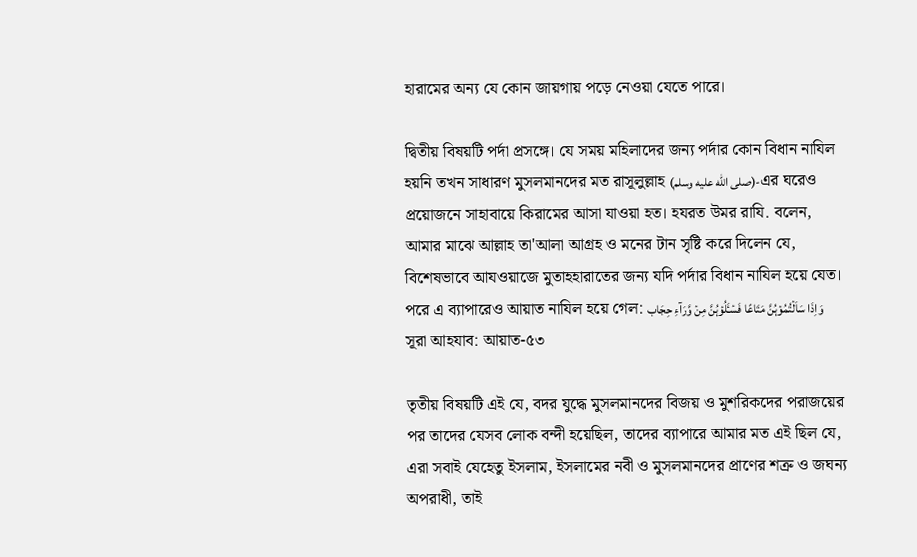হারামের অন্য যে কোন জায়গায় পড়ে নেওয়া যেতে পারে।

দ্বিতীয় বিষয়টি পর্দা প্রসঙ্গে। যে সময় মহিলাদের জন্য পর্দার কোন বিধান নাযিল হয়নি তখন সাধারণ মুসলমানদের মত রাসূলুল্লাহ (صلى الله عليه وسلم)-এর ঘরেও প্রয়োজনে সাহাবায়ে কিরামের আসা যাওয়া হত। হযরত উমর রাযি. বলেন, আমার মাঝে আল্লাহ তা'আলা আগ্রহ ও মনের টান সৃষ্টি করে দিলেন যে, বিশেষভাবে আযওয়াজে মুতাহহারাতের জন্য যদি পর্দার বিধান নাযিল হয়ে যেত। পরে এ ব্যাপারেও আয়াত নাযিল হয়ে গেল: وَاِذَا سَاَلۡتُمُوۡہُنَّ مَتَاعًا فَسۡـَٔلُوۡہُنَّ مِنۡ وَّرَآءِ حِجَاب সূরা আহযাব: আয়াত-৫৩

তৃতীয় বিষয়টি এই যে, বদর যুদ্ধে মুসলমানদের বিজয় ও মুশরিকদের পরাজয়ের পর তাদের যেসব লোক বন্দী হয়েছিল, তাদের ব্যাপারে আমার মত এই ছিল যে, এরা সবাই যেহেতু ইসলাম, ইসলামের নবী ও মুসলমানদের প্রাণের শত্রু ও জঘন্য অপরাধী, তাই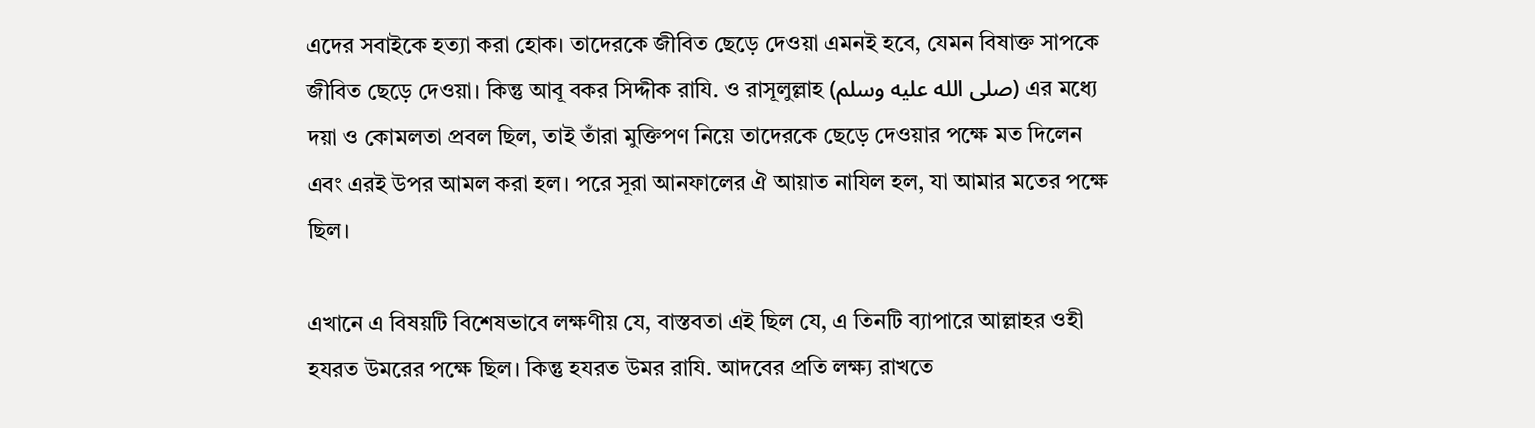এদের সবাইকে হত্যা করা হোক। তাদেরকে জীবিত ছেড়ে দেওয়া এমনই হবে, যেমন বিষাক্ত সাপকে জীবিত ছেড়ে দেওয়া। কিন্তু আবূ বকর সিদ্দীক রাযি. ও রাসূলুল্লাহ (صلى الله عليه وسلم) এর মধ্যে দয়া ও কোমলতা প্রবল ছিল, তাই তাঁরা মুক্তিপণ নিয়ে তাদেরকে ছেড়ে দেওয়ার পক্ষে মত দিলেন এবং এরই উপর আমল করা হল। পরে সূরা আনফালের ঐ আয়াত নাযিল হল, যা আমার মতের পক্ষে ছিল।

এখানে এ বিষয়টি বিশেষভাবে লক্ষণীয় যে, বাস্তবতা এই ছিল যে, এ তিনটি ব্যাপারে আল্লাহর ওহী হযরত উমরের পক্ষে ছিল। কিন্তু হযরত উমর রাযি. আদবের প্রতি লক্ষ্য রাখতে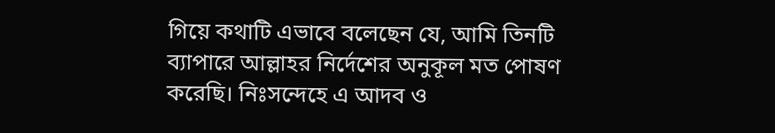গিয়ে কথাটি এভাবে বলেছেন যে, আমি তিনটি ব্যাপারে আল্লাহর নির্দেশের অনুকূল মত পোষণ করেছি। নিঃসন্দেহে এ আদব ও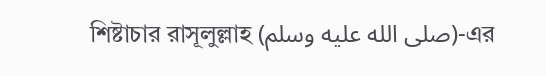শিষ্টাচার রাসূলুল্লাহ (صلى الله عليه وسلم)-এর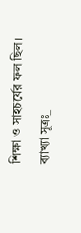শিক্ষা ও সাহচর্যের ফল ছিল।
ব্যাখ্যা সূত্রঃ_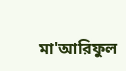মা'আরিফুল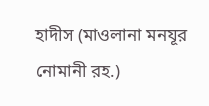হাদীস (মাওলানা মনযূর নোমানী রহ.)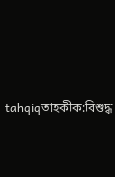tahqiqতাহকীক:বিশুদ্ধ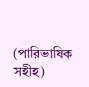(পারিভাষিক সহীহ)